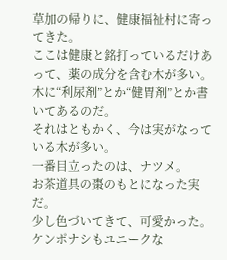草加の帰りに、健康福祉村に寄ってきた。
ここは健康と銘打っているだけあって、薬の成分を含む木が多い。
木に“利尿剤”とか“健胃剤”とか書いてあるのだ。
それはともかく、今は実がなっている木が多い。
一番目立ったのは、ナツメ。
お茶道具の棗のもとになった実だ。
少し色づいてきて、可愛かった。
ケンポナシもユニークな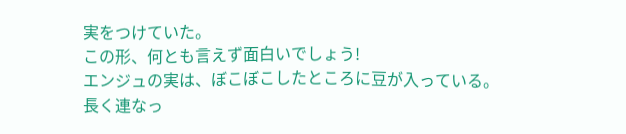実をつけていた。
この形、何とも言えず面白いでしょう!
エンジュの実は、ぼこぼこしたところに豆が入っている。
長く連なっ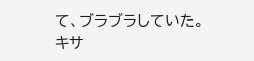て、ブラブラしていた。
キサ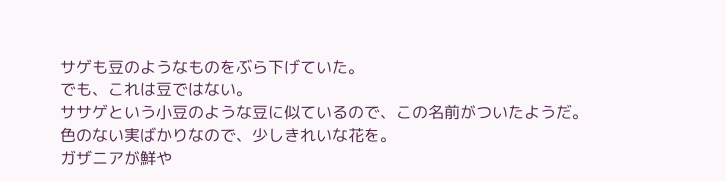サゲも豆のようなものをぶら下げていた。
でも、これは豆ではない。
ササゲという小豆のような豆に似ているので、この名前がついたようだ。
色のない実ばかりなので、少しきれいな花を。
ガザニアが鮮や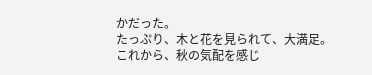かだった。
たっぷり、木と花を見られて、大満足。
これから、秋の気配を感じ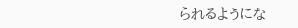られるようにな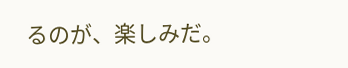るのが、楽しみだ。